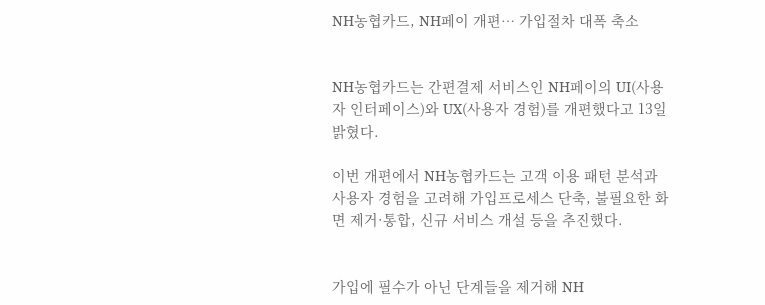NH농협카드, NH페이 개편… 가입절차 대폭 축소


NH농협카드는 간편결제 서비스인 NH페이의 UI(사용자 인터페이스)와 UX(사용자 경험)를 개편했다고 13일 밝혔다.

이번 개편에서 NH농협카드는 고객 이용 패턴 분석과 사용자 경험을 고려해 가입프로세스 단축, 불필요한 화면 제거·통합, 신규 서비스 개설 등을 추진했다.


가입에 필수가 아닌 단계들을 제거해 NH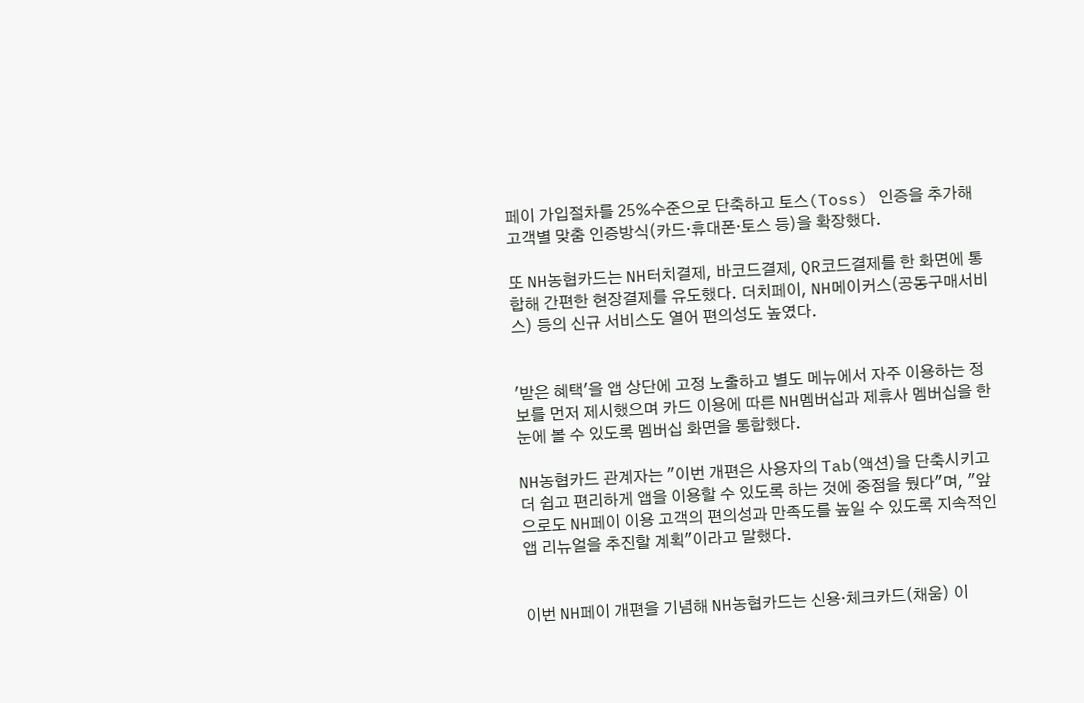페이 가입절차를 25%수준으로 단축하고 토스(Toss) 인증을 추가해 고객별 맞춤 인증방식(카드·휴대폰·토스 등)을 확장했다.

또 NH농협카드는 NH터치결제, 바코드결제, QR코드결제를 한 화면에 통합해 간편한 현장결제를 유도했다. 더치페이, NH메이커스(공동구매서비스) 등의 신규 서비스도 열어 편의성도 높였다.


'받은 혜택'을 앱 상단에 고정 노출하고 별도 메뉴에서 자주 이용하는 정보를 먼저 제시했으며 카드 이용에 따른 NH멤버십과 제휴사 멤버십을 한눈에 볼 수 있도록 멤버십 화면을 통합했다.

NH농협카드 관계자는 "이번 개편은 사용자의 Tab(액션)을 단축시키고 더 쉽고 편리하게 앱을 이용할 수 있도록 하는 것에 중점을 뒀다"며, "앞으로도 NH페이 이용 고객의 편의성과 만족도를 높일 수 있도록 지속적인 앱 리뉴얼을 추진할 계획"이라고 말했다.


이번 NH페이 개편을 기념해 NH농협카드는 신용·체크카드(채움) 이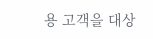용 고객을 대상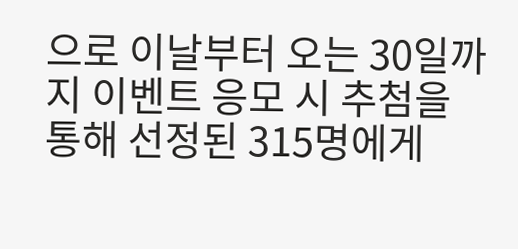으로 이날부터 오는 30일까지 이벤트 응모 시 추첨을 통해 선정된 315명에게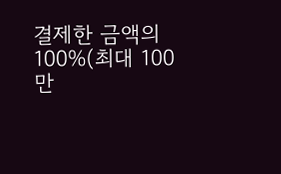결제한 금액의 100%(최대 100만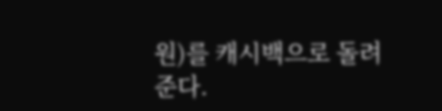원)를 캐시백으로 돌려준다.